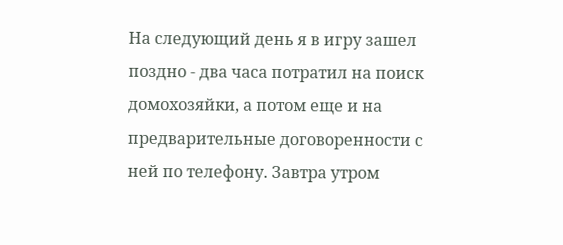На следующий день я в игру зашел поздно - два часа потратил на поиск домохозяйки, а потом еще и на предварительные договоренности с ней по телефону. Завтра утром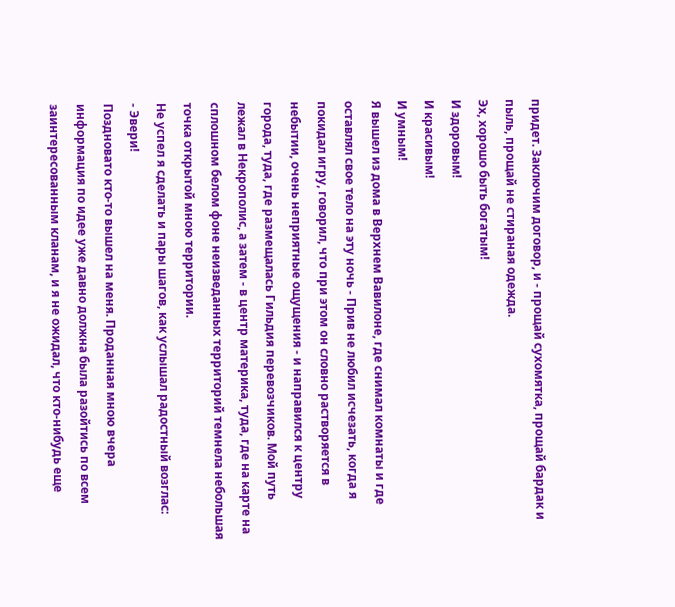придет. Заключим договор, и - прощай сухомятка, прощай бардак и пыль, прощай не стираная одежда.
Эх, хорошо быть богатым!
И здоровым!
И красивым!
И умным!
Я вышел из дома в Верхнем Вавилоне, где снимал комнаты и где оставлял свое тело на эту ночь - Прив не любил исчезать, когда я покидал игру, говорил, что при этом он словно растворяется в небытии, очень неприятные ощущения - и направился к центру города, туда, где размещалась Гильдия перевозчиков. Мой путь лежал в Некрополис, а затем - в центр материка, туда, где на карте на сплошном белом фоне неизведанных территорий темнела небольшая точка открытой мною территории.
Не успел я сделать и пары шагов, как услышал радостный возглас:
- Эвери!
Поздновато кто-то вышел на меня. Проданная мною вчера информация по идее уже давно должна была разойтись по всем заинтересованным кланам, и я не ожидал, что кто-нибудь еще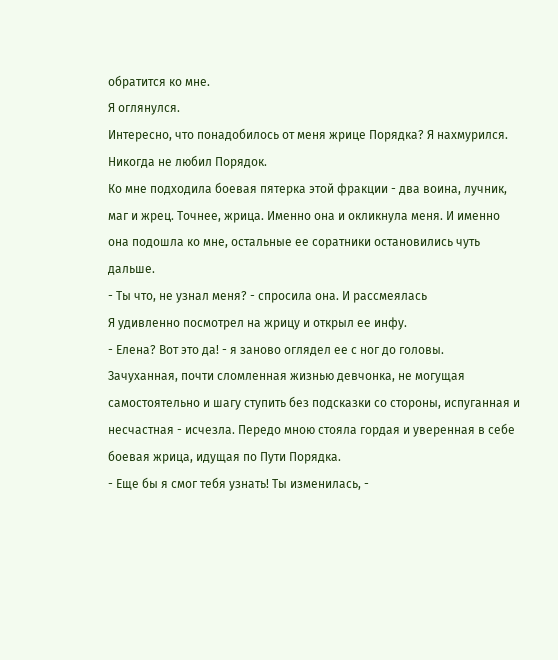обратится ко мне.
Я оглянулся.
Интересно, что понадобилось от меня жрице Порядка? Я нахмурился. Никогда не любил Порядок.
Ко мне подходила боевая пятерка этой фракции - два воина, лучник, маг и жрец. Точнее, жрица. Именно она и окликнула меня. И именно она подошла ко мне, остальные ее соратники остановились чуть дальше.
- Ты что, не узнал меня? - спросила она. И рассмеялась
Я удивленно посмотрел на жрицу и открыл ее инфу.
- Елена? Вот это да! - я заново оглядел ее с ног до головы.
Зачуханная, почти сломленная жизнью девчонка, не могущая самостоятельно и шагу ступить без подсказки со стороны, испуганная и несчастная - исчезла. Передо мною стояла гордая и уверенная в себе боевая жрица, идущая по Пути Порядка.
- Еще бы я смог тебя узнать! Ты изменилась, -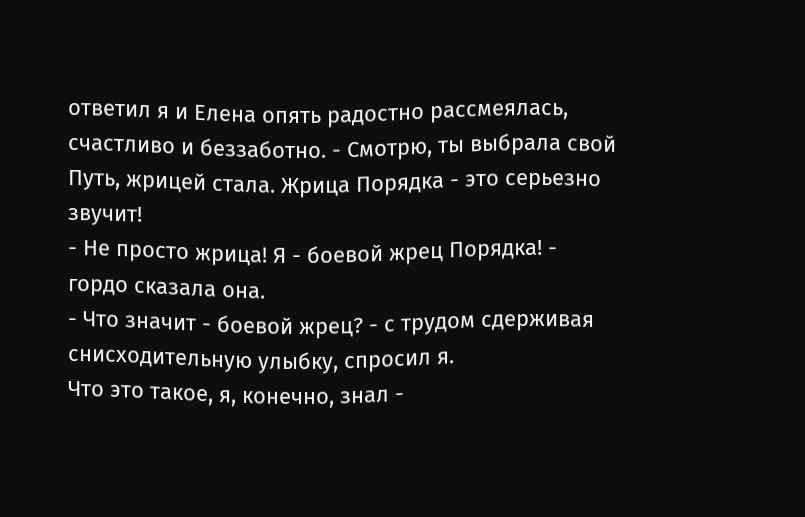ответил я и Елена опять радостно рассмеялась, счастливо и беззаботно. - Смотрю, ты выбрала свой Путь, жрицей стала. Жрица Порядка - это серьезно звучит!
- Не просто жрица! Я - боевой жрец Порядка! - гордо сказала она.
- Что значит - боевой жрец? - с трудом сдерживая снисходительную улыбку, спросил я.
Что это такое, я, конечно, знал -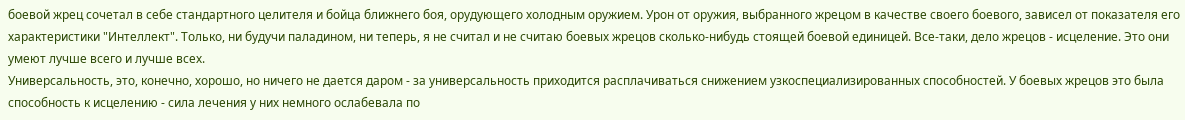боевой жрец сочетал в себе стандартного целителя и бойца ближнего боя, орудующего холодным оружием. Урон от оружия, выбранного жрецом в качестве своего боевого, зависел от показателя его характеристики "Интеллект". Только, ни будучи паладином, ни теперь, я не считал и не считаю боевых жрецов сколько-нибудь стоящей боевой единицей. Все-таки, дело жрецов - исцеление. Это они умеют лучше всего и лучше всех.
Универсальность, это, конечно, хорошо, но ничего не дается даром - за универсальность приходится расплачиваться снижением узкоспециализированных способностей. У боевых жрецов это была способность к исцелению - сила лечения у них немного ослабевала по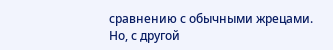сравнению с обычными жрецами.
Но, с другой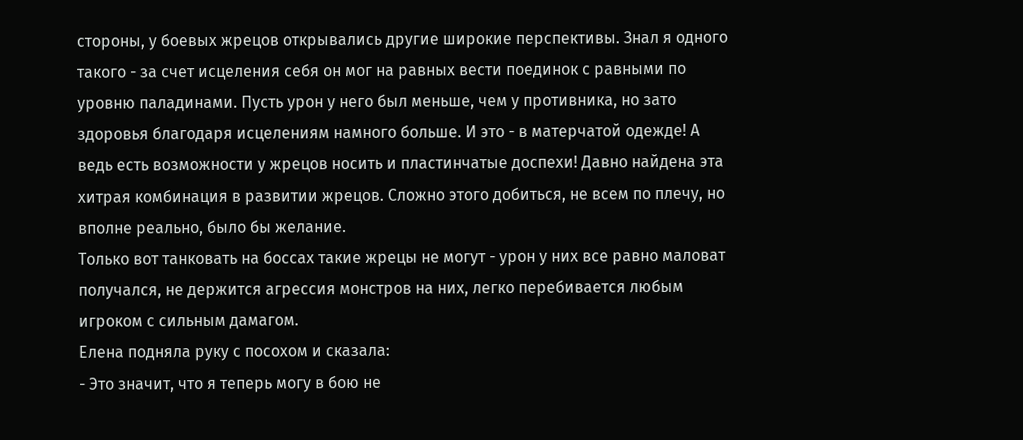стороны, у боевых жрецов открывались другие широкие перспективы. Знал я одного такого - за счет исцеления себя он мог на равных вести поединок с равными по уровню паладинами. Пусть урон у него был меньше, чем у противника, но зато здоровья благодаря исцелениям намного больше. И это - в матерчатой одежде! А ведь есть возможности у жрецов носить и пластинчатые доспехи! Давно найдена эта хитрая комбинация в развитии жрецов. Сложно этого добиться, не всем по плечу, но вполне реально, было бы желание.
Только вот танковать на боссах такие жрецы не могут - урон у них все равно маловат получался, не держится агрессия монстров на них, легко перебивается любым игроком с сильным дамагом.
Елена подняла руку с посохом и сказала:
- Это значит, что я теперь могу в бою не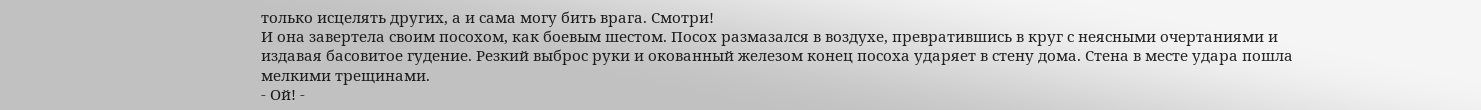только исцелять других, а и сама могу бить врага. Смотри!
И она завертела своим посохом, как боевым шестом. Посох размазался в воздухе, превратившись в круг с неясными очертаниями и издавая басовитое гудение. Резкий выброс руки и окованный железом конец посоха ударяет в стену дома. Стена в месте удара пошла мелкими трещинами.
- Ой! -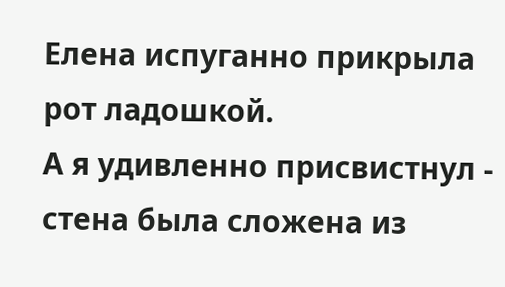Елена испуганно прикрыла рот ладошкой.
А я удивленно присвистнул - стена была сложена из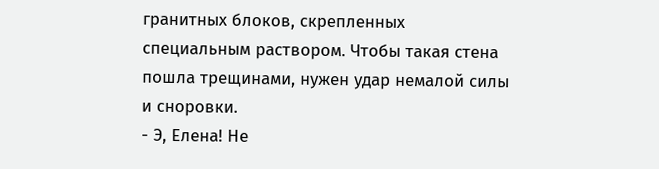гранитных блоков, скрепленных специальным раствором. Чтобы такая стена пошла трещинами, нужен удар немалой силы и сноровки.
- Э, Елена! Не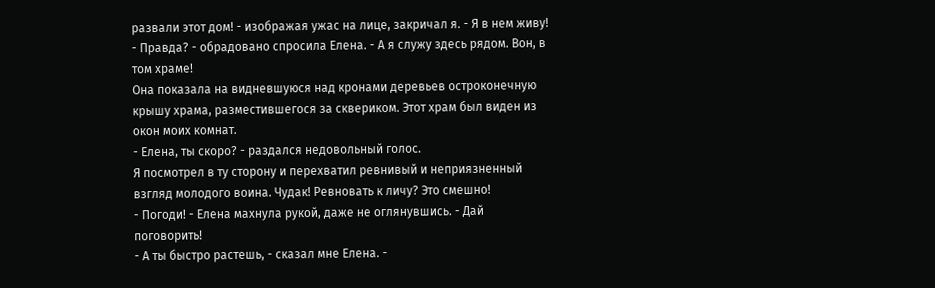развали этот дом! - изображая ужас на лице, закричал я. - Я в нем живу!
- Правда? - обрадовано спросила Елена. - А я служу здесь рядом. Вон, в том храме!
Она показала на видневшуюся над кронами деревьев остроконечную крышу храма, разместившегося за сквериком. Этот храм был виден из окон моих комнат.
- Елена, ты скоро? - раздался недовольный голос.
Я посмотрел в ту сторону и перехватил ревнивый и неприязненный взгляд молодого воина. Чудак! Ревновать к личу? Это смешно!
- Погоди! - Елена махнула рукой, даже не оглянувшись. - Дай поговорить!
- А ты быстро растешь, - сказал мне Елена. -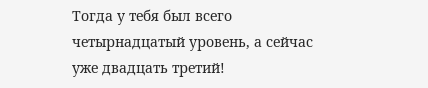Тогда у тебя был всего четырнадцатый уровень, а сейчас уже двадцать третий!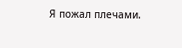Я пожал плечами.